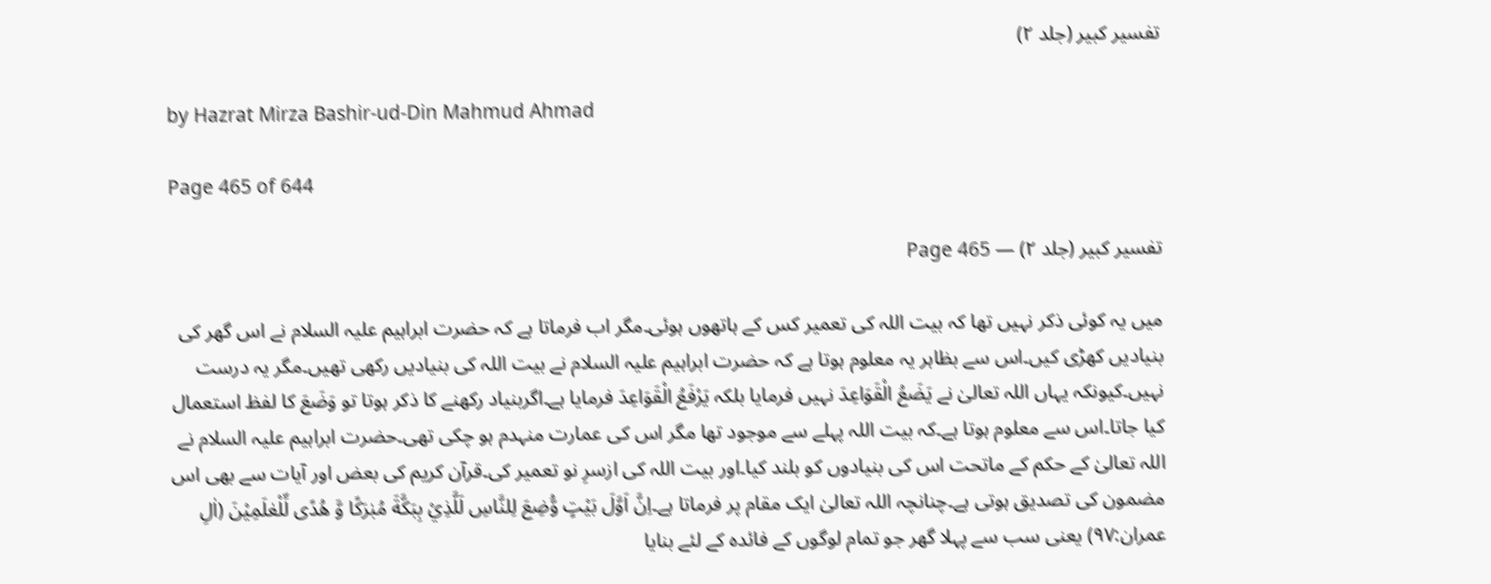تفسیر کبیر (جلد ۲)

by Hazrat Mirza Bashir-ud-Din Mahmud Ahmad

Page 465 of 644

تفسیر کبیر (جلد ۲) — Page 465

میں یہ کوئی ذکر نہیں تھا کہ بیت اللہ کی تعمیر کس کے ہاتھوں ہوئی۔مگر اب فرماتا ہے کہ حضرت ابراہیم علیہ السلام نے اس گھر کی بنیادیں کھڑی کیں۔اس سے بظاہر یہ معلوم ہوتا ہے کہ حضرت ابراہیم علیہ السلام نے بیت اللہ کی بنیادیں رکھی تھیں۔مگر یہ درست نہیں۔کیونکہ یہاں اللہ تعالیٰ نے یَضَعُ الْقَوَاعِدَ نہیں فرمایا بلکہ یَرْفَعُ الْقَوَاعِدَ فرمایا ہے۔اگربنیاد رکھنے کا ذکر ہوتا تو وَضَعَ کا لفظ استعمال کیا جاتا۔اس سے معلوم ہوتا ہے۔کہ بیت اللہ پہلے سے موجود تھا مگر اس کی عمارت منہدم ہو چکی تھی۔حضرت ابراہیم علیہ السلام نے اللہ تعالیٰ کے حکم کے ماتحت اس کی بنیادوں کو بلند کیا۔اور بیت اللہ کی ازسرِ نو تعمیر کی۔قرآن کریم کی بعض اور آیات سے بھی اس مضمون کی تصدیق ہوتی ہے۔چنانچہ اللہ تعالیٰ ایک مقام پر فرماتا ہے۔اِنَّ اَوَّلَ بَيْتٍ وُّضِعَ لِلنَّاسِ لَلَّذِيْ بِبَكَّةَ مُبٰرَكًا وَّ هُدًى لِّلْعٰلَمِيْنَ (اٰلِ عمران:۹۷) یعنی سب سے پہلا گھر جو تمام لوگوں کے فائدہ کے لئے بنایا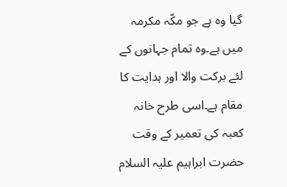گیا وہ ہے جو مکّہ مکرمہ میں ہے۔وہ تمام جہانوں کے لئے برکت والا اور ہدایت کا مقام ہے۔اسی طرح خانہ کعبہ کی تعمیر کے وقت حضرت ابراہیم علیہ السلام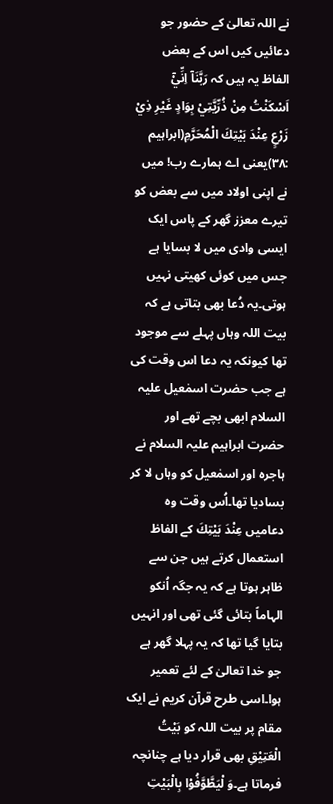نے اللہ تعالیٰ کے حضور جو دعائیں کیں اس کے بعض الفاظ یہ ہیں کہ رَبَّنَاۤ اِنِّيْۤ اَسْكَنْتُ مِنْ ذُرِّيَّتِيْ بِوَادٍ غَيْرِ ذِيْ زَرْعٍ عِنْدَ بَيْتِكَ الْمُحَرَّمِ(ابراہیم :۳۸)یعنی اے ہمارے رب! میں نے اپنی اولاد میں سے بعض کو تیرے معزز گھر کے پاس ایک ایسی وادی میں لا بسایا ہے جس میں کوئی کھیتی نہیں ہوتی۔یہ دُعا بھی بتاتی ہے کہ بیت اللہ وہاں پہلے سے موجود تھا کیونکہ یہ دعا اس وقت کی ہے جب حضرت اسمٰعیل علیہ السلام ابھی بچے تھے اور حضرت ابراہیم علیہ السلام نے ہاجرہ اور اسمٰعیل کو وہاں لا کر بسادیا تھا۔اُس وقت وہ دعامیں عِنْدَ بَيْتِكَ کے الفاظ استعمال کرتے ہیں جن سے ظاہر ہوتا ہے کہ یہ جگہ اُنکو الہاماً بتائی گئی تھی اور انہیں بتایا گیا تھا کہ یہ پہلا گھر ہے جو خدا تعالیٰ کے لئے تعمیر ہوا۔اسی طرح قرآن کریم نے ایک مقام پر بیت اللہ کو بَیْتُ الْعَتِیْقِ بھی قرار دیا ہے چنانچہ فرماتا ہے۔وَ لْيَطَّوَّفُوْا بِالْبَيْتِ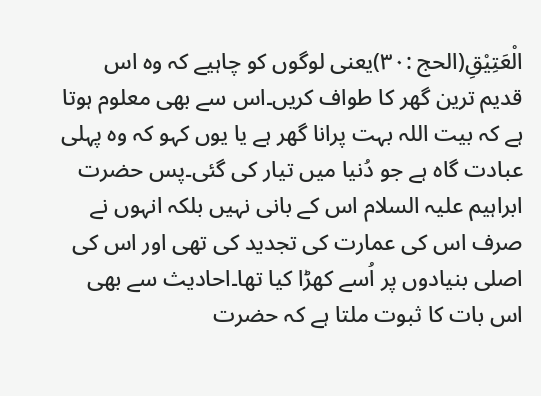الْعَتِيْقِ(الحج :۳۰)یعنی لوگوں کو چاہیے کہ وہ اس قدیم ترین گھر کا طواف کریں۔اس سے بھی معلوم ہوتا ہے کہ بیت اللہ بہت پرانا گھر ہے یا یوں کہو کہ وہ پہلی عبادت گاہ ہے جو دُنیا میں تیار کی گئی۔پس حضرت ابراہیم علیہ السلام اس کے بانی نہیں بلکہ انہوں نے صرف اس کی عمارت کی تجدید کی تھی اور اس کی اصلی بنیادوں پر اُسے کھڑا کیا تھا۔احادیث سے بھی اس بات کا ثبوت ملتا ہے کہ حضرت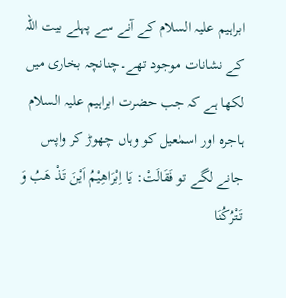ابراہیم علیہ السلام کے آنے سے پہلے بیت اللہ کے نشانات موجود تھے۔چنانچہ بخاری میں لکھا ہے کہ جب حضرت ابراہیم علیہ السلام ہاجرہ اور اسمٰعیل کو وہاں چھوڑ کر واپس جانے لگے تو فَقَالَتْ: یَا اِبْرَاھِیْمُ اَیْنَ تَذْ ھَبُ وَ تَتْرُکُنَا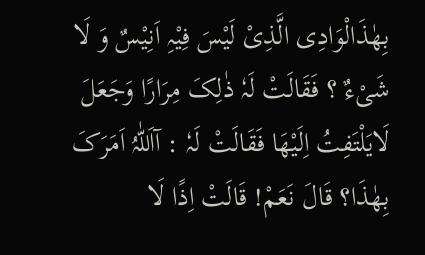بِھٰذَالْوَادِی الَّذِیْ لَیْسَ فِیْہِ اَنِیْسٌ وَ لَا شَیْءٌ ؟ فَقَالَتْ لَہٗ ذٰلِکَ مِرَارًا وَجَعَلَ لَایَلْتَفِتُ اِلَیْھَا فَقَالَتْ لَہٗ : آاَللّٰہُ اَمَرَکَ بِھٰذَا؟ قَالَ نَعَمْ! قَالَتْ اِذًا لَا